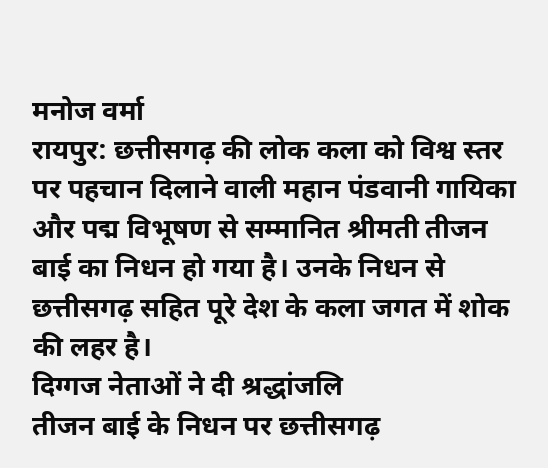मनोज वर्मा
रायपुर: छत्तीसगढ़ की लोक कला को विश्व स्तर पर पहचान दिलाने वाली महान पंडवानी गायिका और पद्म विभूषण से सम्मानित श्रीमती तीजन बाई का निधन हो गया है। उनके निधन से छत्तीसगढ़ सहित पूरे देश के कला जगत में शोक की लहर है।
दिग्गज नेताओं ने दी श्रद्धांजलि
तीजन बाई के निधन पर छत्तीसगढ़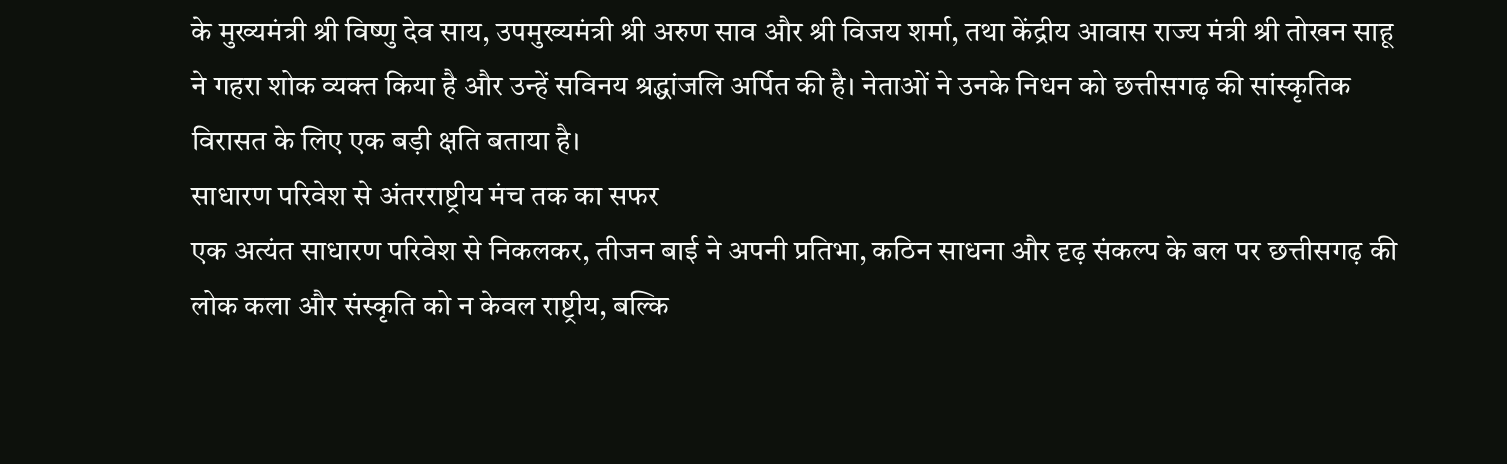के मुख्यमंत्री श्री विष्णु देव साय, उपमुख्यमंत्री श्री अरुण साव और श्री विजय शर्मा, तथा केंद्रीय आवास राज्य मंत्री श्री तोखन साहू ने गहरा शोक व्यक्त किया है और उन्हें सविनय श्रद्धांजलि अर्पित की है। नेताओं ने उनके निधन को छत्तीसगढ़ की सांस्कृतिक विरासत के लिए एक बड़ी क्षति बताया है।
साधारण परिवेश से अंतरराष्ट्रीय मंच तक का सफर
एक अत्यंत साधारण परिवेश से निकलकर, तीजन बाई ने अपनी प्रतिभा, कठिन साधना और दृढ़ संकल्प के बल पर छत्तीसगढ़ की लोक कला और संस्कृति को न केवल राष्ट्रीय, बल्कि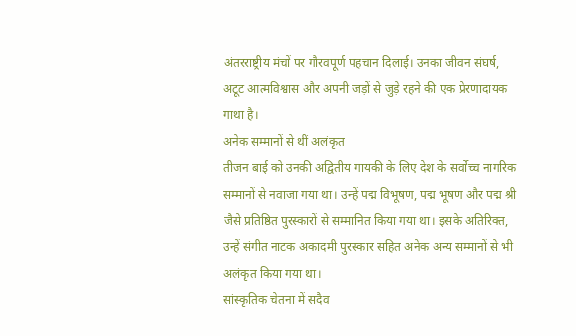अंतरराष्ट्रीय मंचों पर गौरवपूर्ण पहचान दिलाई। उनका जीवन संघर्ष, अटूट आत्मविश्वास और अपनी जड़ों से जुड़े रहने की एक प्रेरणादायक गाथा है।
अनेक सम्मानों से थीं अलंकृत
तीजन बाई को उनकी अद्वितीय गायकी के लिए देश के सर्वोच्च नागरिक सम्मानों से नवाजा गया था। उन्हें पद्म विभूषण, पद्म भूषण और पद्म श्री जैसे प्रतिष्ठित पुरस्कारों से सम्मानित किया गया था। इसके अतिरिक्त, उन्हें संगीत नाटक अकादमी पुरस्कार सहित अनेक अन्य सम्मानों से भी अलंकृत किया गया था।
सांस्कृतिक चेतना में सदैव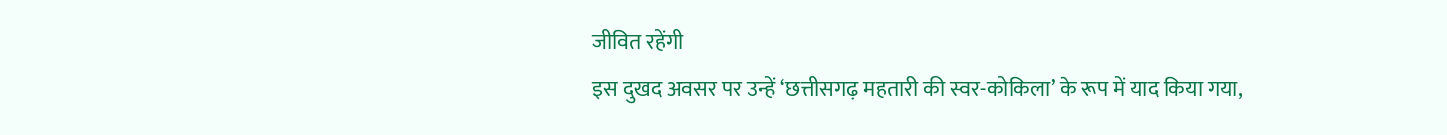जीवित रहेंगी
इस दुखद अवसर पर उन्हें ‘छत्तीसगढ़ महतारी की स्वर-कोकिला’ के रूप में याद किया गया,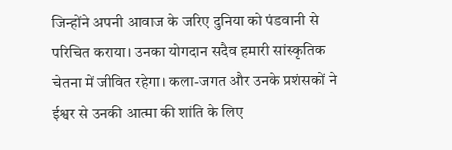जिन्होंने अपनी आवाज के जरिए दुनिया को पंडवानी से परिचित कराया। उनका योगदान सदैव हमारी सांस्कृतिक चेतना में जीवित रहेगा। कला-जगत और उनके प्रशंसकों ने ईश्वर से उनकी आत्मा की शांति के लिए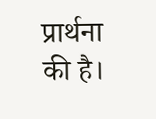प्रार्थना की है।